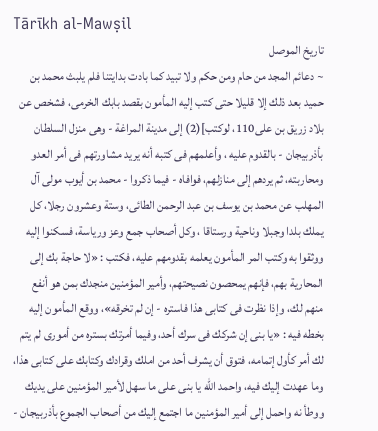Tārīkh al-Mawṣil
تاريخ الموصل
~ دعائم المجد من حام ومن حكم ولا تبيد كما بادت بدايتنا فلم يلبث محمد بن حميد بعد ذلك إلا قليلا حتى كتب إليه المأمون بقصد بابك الخرمى، فشخص عن بلاد زريق بن على110، لوكتب](2) إلى مدينة المراغة - وهى منزل السلطان بأذربيجان - بالقدوم عليه ، وأعلمهم فى كتبه أنه يريد مشاورتهم فى أمر العدو ومحاربته، ثم يردهم إلى منازلهم، فوافاه - فيما ذكروا - محمد بن أيوب مولى آل المهلب عن محمد بن يوسف بن عبد الرحمن الطائى، وستة وعشرون رجلا، كل يملك بلدا وجبلا وناحية ورستاقا ، وكل أصحاب جمع وعز ورياسة، فسكنوا إليه ووثقوا به وكتب المر المأمون يعلمه بقدومهم عليه، فكتب : «لا حاجة بك إلى المحارية بهم، فإنهم يمحصون نصيحتهم، وأمير المؤمنين منجدك بمن هو أنفع منهم لك، وإذا نظرت فى كتابى هذا فاستره - إن لم تخرقه»، ووقع المأمون إليه بخطه فيه : «يا بنى إن شركك فى سرك أحد، وفيما أمرتك بستره من أمورى لم يتم لك أمر كأول إتمامه، فتوق أن يشرف أحد من املك وقرادك وكتابك على كتابى هذا، وما عهدت إليك فيه، واحمد الله يا بنى على ما سهل لأمير المؤمنين على يديك ووطأ نه واحمل إلى أمير المؤمنين ما اجتمع إليك من أصحاب الجموع بأذربيجان -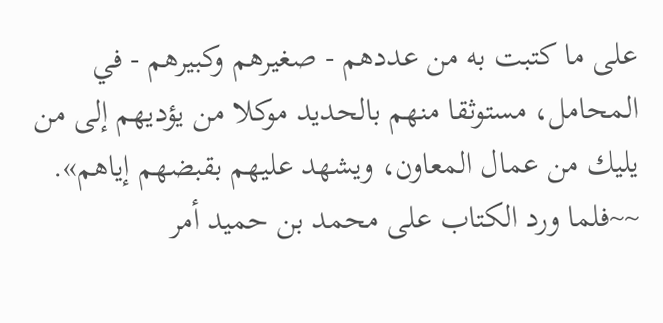على ما كتبت به من عددهم - صغيرهم وكبيرهم - في المحامل، مستوثقا منهم بالحديد موكلا من يؤديهم إلى من يليك من عمال المعاون، ويشهد عليهم بقبضهم إياهم».
~~فلما ورد الكتاب على محمد بن حميد أمر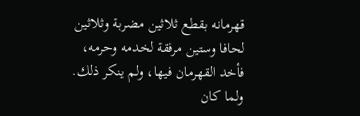قهرمانه بقطع ثلاثين مضربة وثلاثين لحافا وستين مرفقة لخدمه وحرمه، فأخد القهرمان فيها، ولم ينكر ذلك. ولما كان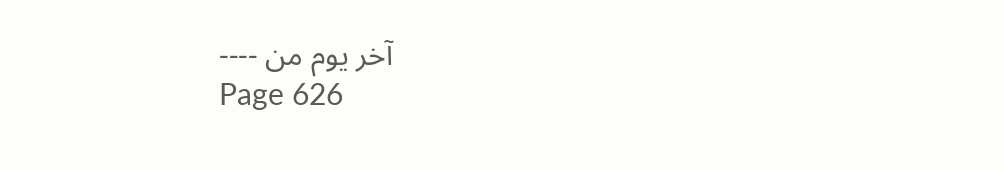آخر يوم من ----
Page 626